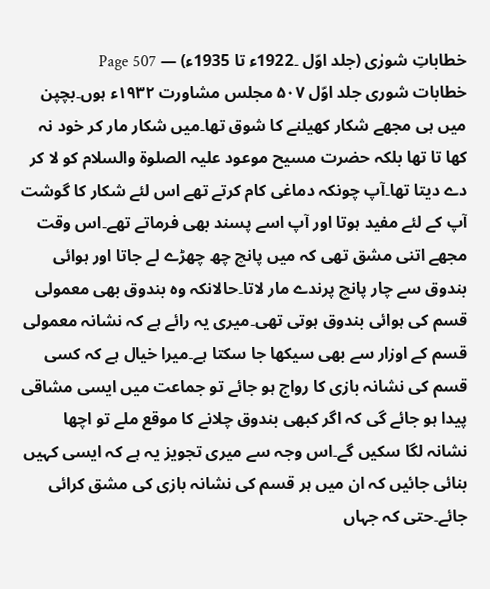خطاباتِ شورٰی (جلد اوّل ۔1922ء تا 1935ء) — Page 507
خطابات شوری جلد اوّل ۵۰۷ مجلس مشاورت ۱۹۳۲ء ہوں۔بچپن میں ہی مجھے شکار کھیلنے کا شوق تھا۔میں شکار مار کر خود نہ کھا تا تھا بلکہ حضرت مسیح موعود علیہ الصلوۃ والسلام کو لا کر دے دیتا تھا۔آپ چونکہ دماغی کام کرتے تھے اس لئے شکار کا گوشت آپ کے لئے مفید ہوتا اور آپ اسے پسند بھی فرماتے تھے۔اس وقت مجھے اتنی مشق تھی کہ میں پانچ چھ چھڑے لے جاتا اور ہوائی بندوق سے چار پانچ پرندے مار لاتا۔حالانکہ وہ بندوق بھی معمولی قسم کی ہوائی بندوق ہوتی تھی۔میری یہ رائے ہے کہ نشانہ معمولی قسم کے اوزار سے بھی سیکھا جا سکتا ہے۔میرا خیال ہے کہ کسی قسم کی نشانہ بازی کا رواج ہو جائے تو جماعت میں ایسی مشاقی پیدا ہو جائے گی کہ اگر کبھی بندوق چلانے کا موقع ملے تو اچھا نشانہ لگا سکیں گے۔اس وجہ سے میری تجویز یہ ہے کہ ایسی کہیں بنائی جائیں کہ ان میں ہر قسم کی نشانہ بازی کی مشق کرائی جائے۔حتی کہ جہاں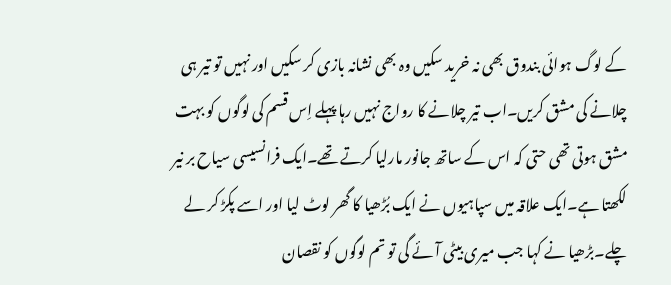کے لوگ ہوائی بندوق بھی نہ خرید سکیں وہ بھی نشانہ بازی کر سکیں اور نہیں تو تیر ہی چلانے کی مشق کریں۔اب تیر چلانے کا رواج نہیں رہا پہلے اِس قسم کی لوگوں کو بہت مشق ہوتی تھی حتی کہ اس کے ساتھ جانور مارلیا کرتے تھے۔ایک فرانسیسی سیاح بر نیر لکھتا ہے۔ایک علاقہ میں سپاہیوں نے ایک بُڑھیا کا گھر لوٹ لیا اور اسے پکڑ کر لے چلے۔بڑھیا نے کہا جب میری بیٹی آئے گی تو تم لوگوں کو نقصان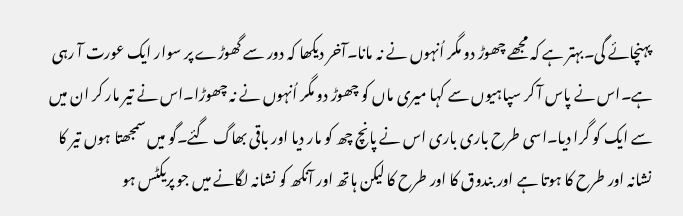پہنچائے گی۔بہتر ہے کہ مجھے چھوڑ دو مگر اُنہوں نے نہ مانا۔آخر دیکھا کہ دور سے گھوڑے پر سوار ایک عورت آ رہی ہے۔اس نے پاس آ کر سپاہیوں سے کہا میری ماں کو چھوڑ دو مگر اُنہوں نے نہ چھوڑا۔اس نے تیر مار کر ان میں سے ایک کو گرا دیا۔اسی طرح باری باری اس نے پانچ چھ کو مار دیا اور باقی بھاگ گئے۔گو میں سمجھتا ہوں تیر کا نشانہ اور طرح کا ہوتا ہے اور بندوق کا اور طرح کا لیکن ہاتھ اور آنکھ کو نشانہ لگانے میں جو پریکٹس ہو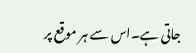جاتی ہے۔اس سے ہر موقع پر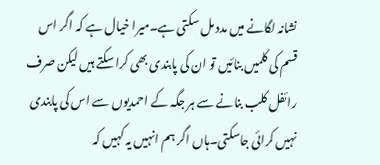نشانہ لگانے میں مدد مل سکتی ہے۔میرا خیال ہے کہ اگر اس قسم کی کلمیں بنائیں تو ان کی پابندی بھی کرا سکتے ہیں لیکن صرف رائفل کلب بنانے سے ہر جگہ کے احمدیوں سے اس کی پابندی نہیں کرائی جاسکتی۔ہاں اگر ہم انہیں یہ کہیں کہ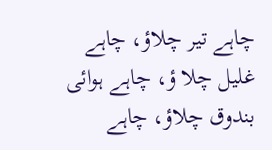چاہے تیر چلاؤ، چاہے غلیل چلا ؤ، چاہے ہوائی بندوق چلاؤ، چاہے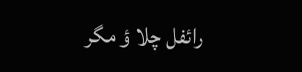رائفل چلا ؤ مگر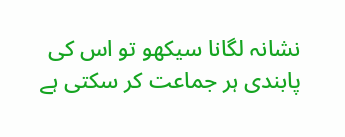نشانہ لگانا سیکھو تو اس کی پابندی ہر جماعت کر سکتی ہے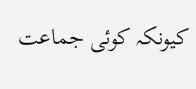کیونکہ کوئی جماعت